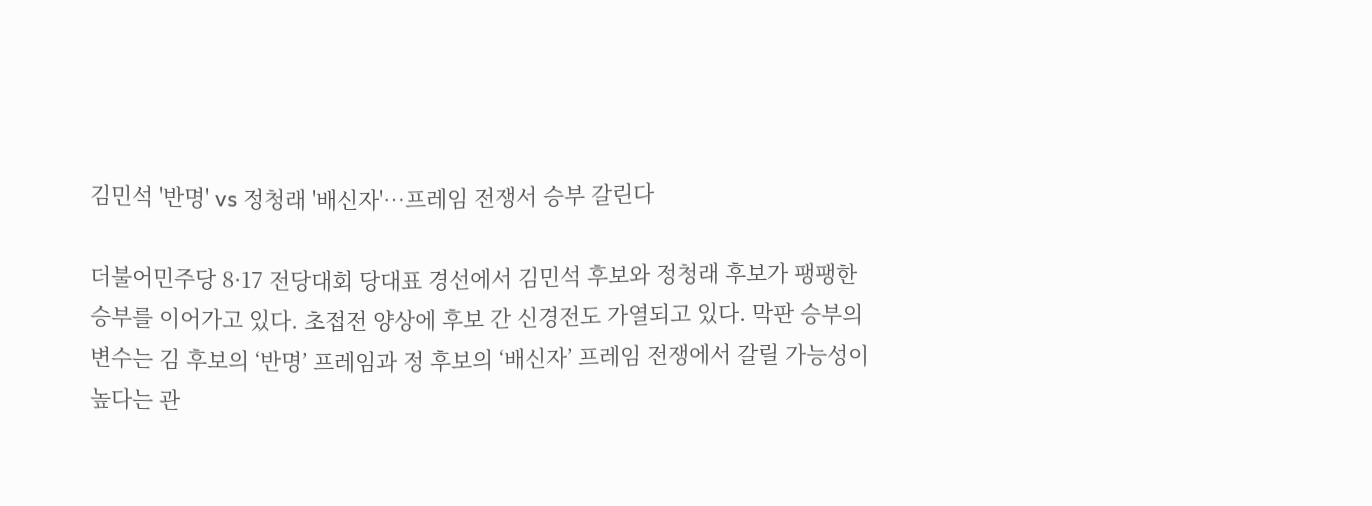김민석 '반명' vs 정청래 '배신자'…프레임 전쟁서 승부 갈린다

더불어민주당 8·17 전당대회 당대표 경선에서 김민석 후보와 정청래 후보가 팽팽한 승부를 이어가고 있다. 초접전 양상에 후보 간 신경전도 가열되고 있다. 막판 승부의 변수는 김 후보의 ‘반명’ 프레임과 정 후보의 ‘배신자’ 프레임 전쟁에서 갈릴 가능성이 높다는 관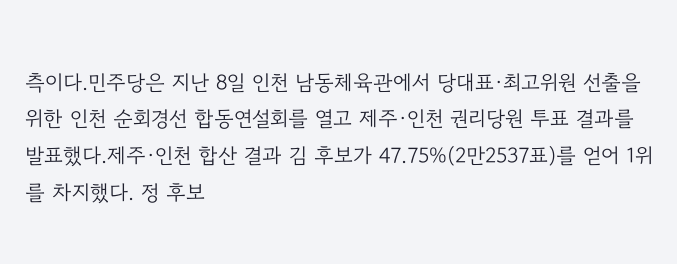측이다.민주당은 지난 8일 인천 남동체육관에서 당대표·최고위원 선출을 위한 인천 순회경선 합동연설회를 열고 제주·인천 권리당원 투표 결과를 발표했다.제주·인천 합산 결과 김 후보가 47.75%(2만2537표)를 얻어 1위를 차지했다. 정 후보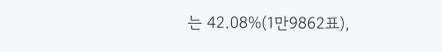는 42.08%(1만9862표),